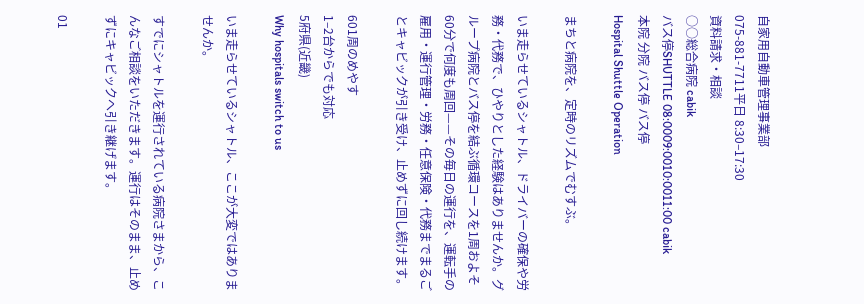自家用自動車管理事業部
075-881-7711平日 8:30–17:30
資料請求・相談
○○総合病院 cabik
バス停SHUTTLE 08:0009:0010:0011:00 cabik
本院 分院 バス停 バス停
Hospital Shuttle Operation

まちと病院を、定時のリズムでむすぶ。

いま走らせているシャトル、ドライバーの確保や労務・代務で、ひやりとした経験はありませんか。グループ病院とバス停を結ぶ循環コースを1周およそ60分で何度も周回——その毎日の運行を、運転手の雇用・運行管理・労務・任意保険・代務までまるごとキャビックが引き受け、止めずに回し続けます。

601周のめやす
1–2台からでも対応
5府県(近畿)
Why hospitals switch to us

いま走らせているシャトル、ここが大変ではありませんか。

すでにシャトルを運行されている病院さまから、こんなご相談をいただきます。運行はそのまま、止めずにキャビックへ引き継げます。

01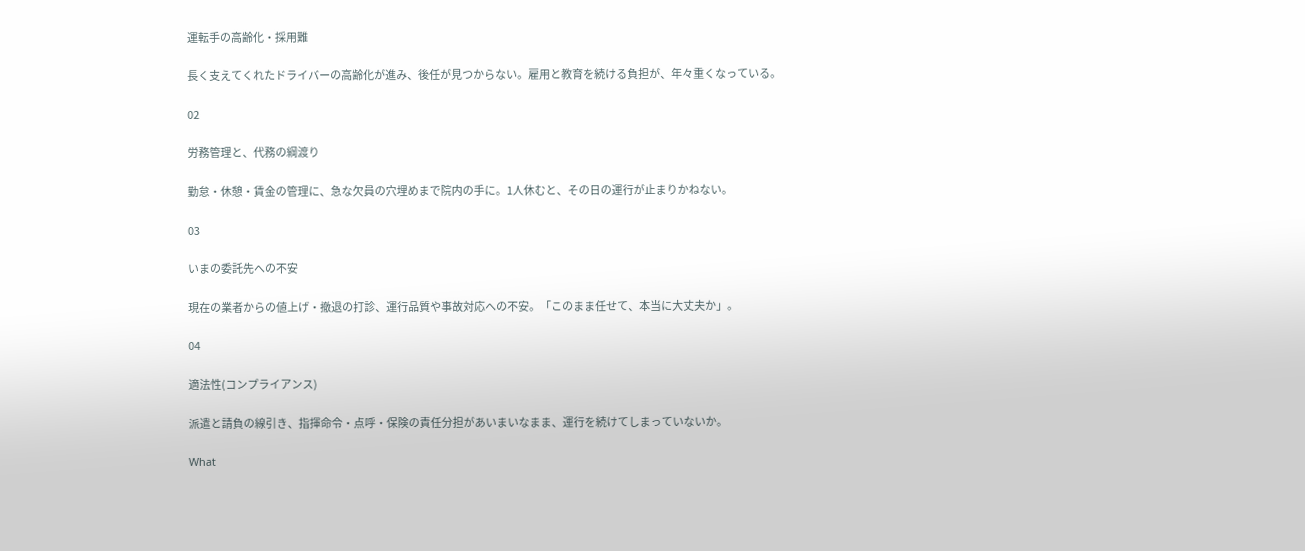運転手の高齢化・採用難

長く支えてくれたドライバーの高齢化が進み、後任が見つからない。雇用と教育を続ける負担が、年々重くなっている。

02

労務管理と、代務の綱渡り

勤怠・休憩・賃金の管理に、急な欠員の穴埋めまで院内の手に。1人休むと、その日の運行が止まりかねない。

03

いまの委託先への不安

現在の業者からの値上げ・撤退の打診、運行品質や事故対応への不安。「このまま任せて、本当に大丈夫か」。

04

適法性(コンプライアンス)

派遣と請負の線引き、指揮命令・点呼・保険の責任分担があいまいなまま、運行を続けてしまっていないか。

What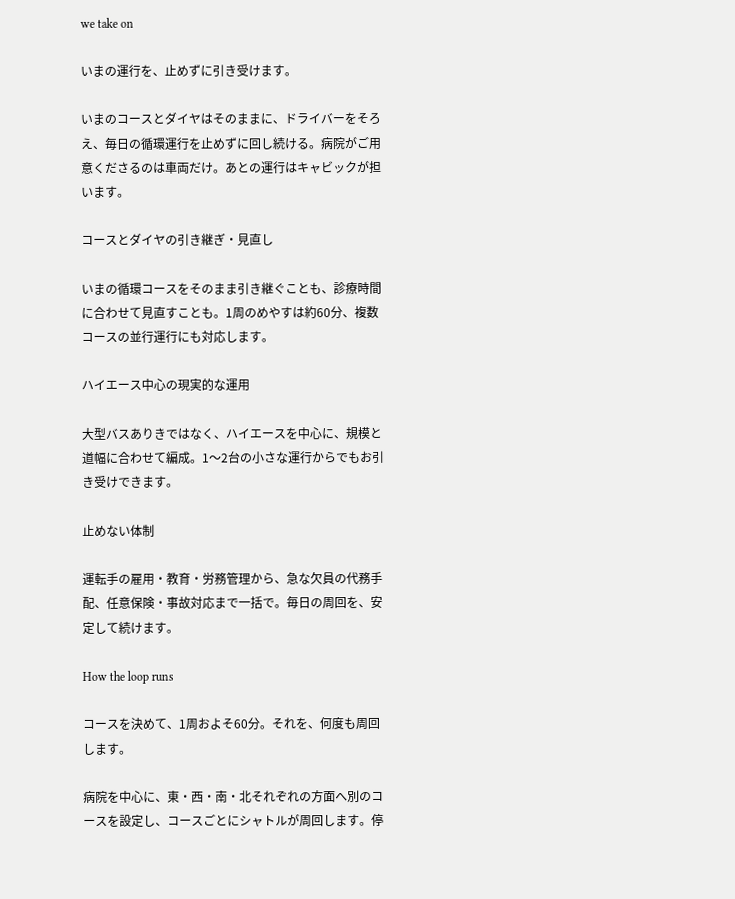we take on

いまの運行を、止めずに引き受けます。

いまのコースとダイヤはそのままに、ドライバーをそろえ、毎日の循環運行を止めずに回し続ける。病院がご用意くださるのは車両だけ。あとの運行はキャビックが担います。

コースとダイヤの引き継ぎ・見直し

いまの循環コースをそのまま引き継ぐことも、診療時間に合わせて見直すことも。1周のめやすは約60分、複数コースの並行運行にも対応します。

ハイエース中心の現実的な運用

大型バスありきではなく、ハイエースを中心に、規模と道幅に合わせて編成。1〜2台の小さな運行からでもお引き受けできます。

止めない体制

運転手の雇用・教育・労務管理から、急な欠員の代務手配、任意保険・事故対応まで一括で。毎日の周回を、安定して続けます。

How the loop runs

コースを決めて、1周およそ60分。それを、何度も周回します。

病院を中心に、東・西・南・北それぞれの方面へ別のコースを設定し、コースごとにシャトルが周回します。停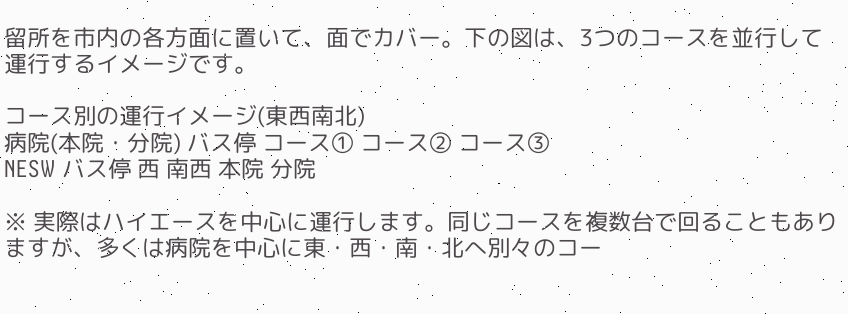留所を市内の各方面に置いて、面でカバー。下の図は、3つのコースを並行して運行するイメージです。

コース別の運行イメージ(東西南北)
病院(本院・分院) バス停 コース① コース② コース③
NESW バス停 西 南西 本院 分院

※ 実際はハイエースを中心に運行します。同じコースを複数台で回ることもありますが、多くは病院を中心に東・西・南・北へ別々のコー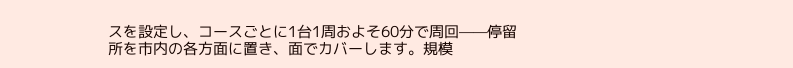スを設定し、コースごとに1台1周およそ60分で周回——停留所を市内の各方面に置き、面でカバーします。規模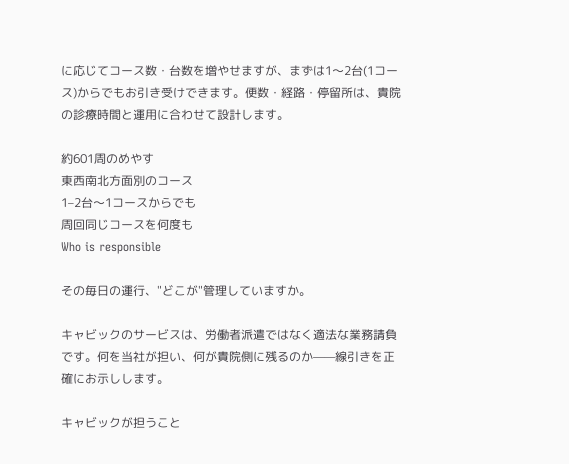に応じてコース数・台数を増やせますが、まずは1〜2台(1コース)からでもお引き受けできます。便数・経路・停留所は、貴院の診療時間と運用に合わせて設計します。

約601周のめやす
東西南北方面別のコース
1–2台〜1コースからでも
周回同じコースを何度も
Who is responsible

その毎日の運行、"どこが"管理していますか。

キャビックのサービスは、労働者派遣ではなく適法な業務請負です。何を当社が担い、何が貴院側に残るのか——線引きを正確にお示しします。

キャビックが担うこと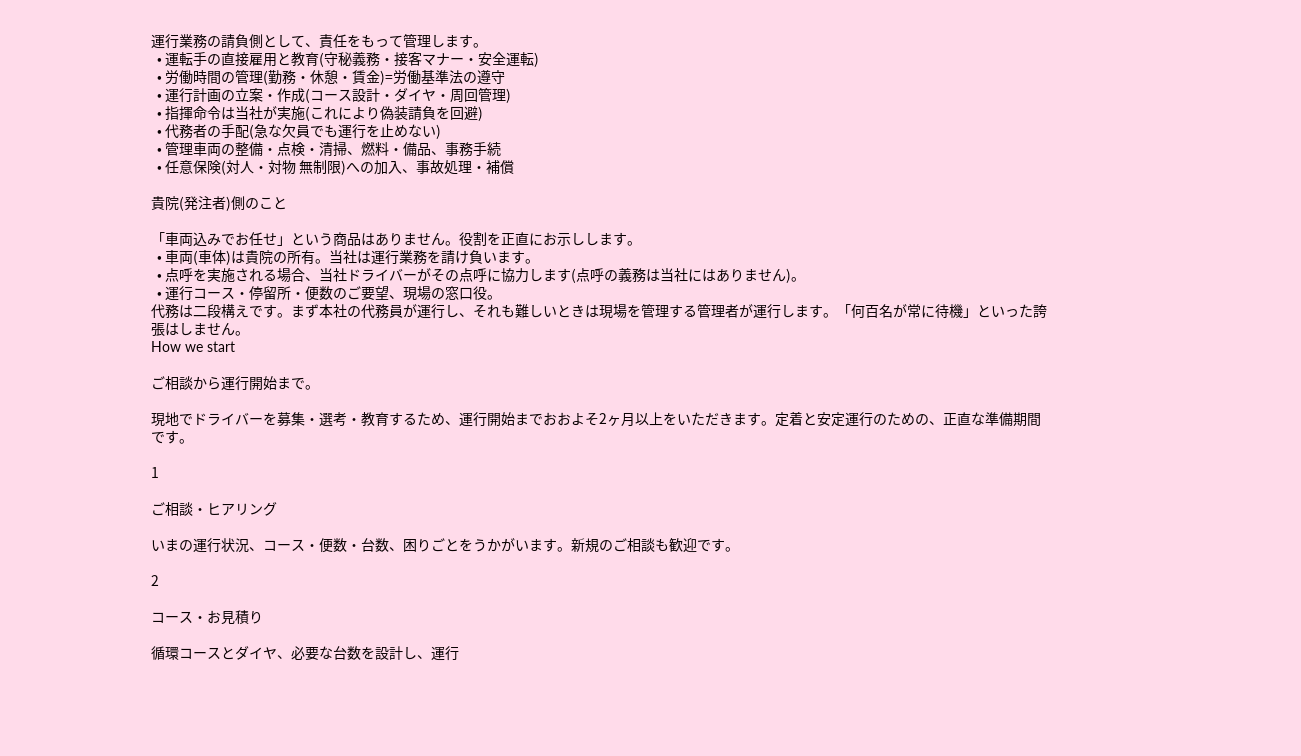運行業務の請負側として、責任をもって管理します。
  • 運転手の直接雇用と教育(守秘義務・接客マナー・安全運転)
  • 労働時間の管理(勤務・休憩・賃金)=労働基準法の遵守
  • 運行計画の立案・作成(コース設計・ダイヤ・周回管理)
  • 指揮命令は当社が実施(これにより偽装請負を回避)
  • 代務者の手配(急な欠員でも運行を止めない)
  • 管理車両の整備・点検・清掃、燃料・備品、事務手続
  • 任意保険(対人・対物 無制限)への加入、事故処理・補償

貴院(発注者)側のこと

「車両込みでお任せ」という商品はありません。役割を正直にお示しします。
  • 車両(車体)は貴院の所有。当社は運行業務を請け負います。
  • 点呼を実施される場合、当社ドライバーがその点呼に協力します(点呼の義務は当社にはありません)。
  • 運行コース・停留所・便数のご要望、現場の窓口役。
代務は二段構えです。まず本社の代務員が運行し、それも難しいときは現場を管理する管理者が運行します。「何百名が常に待機」といった誇張はしません。
How we start

ご相談から運行開始まで。

現地でドライバーを募集・選考・教育するため、運行開始までおおよそ2ヶ月以上をいただきます。定着と安定運行のための、正直な準備期間です。

1

ご相談・ヒアリング

いまの運行状況、コース・便数・台数、困りごとをうかがいます。新規のご相談も歓迎です。

2

コース・お見積り

循環コースとダイヤ、必要な台数を設計し、運行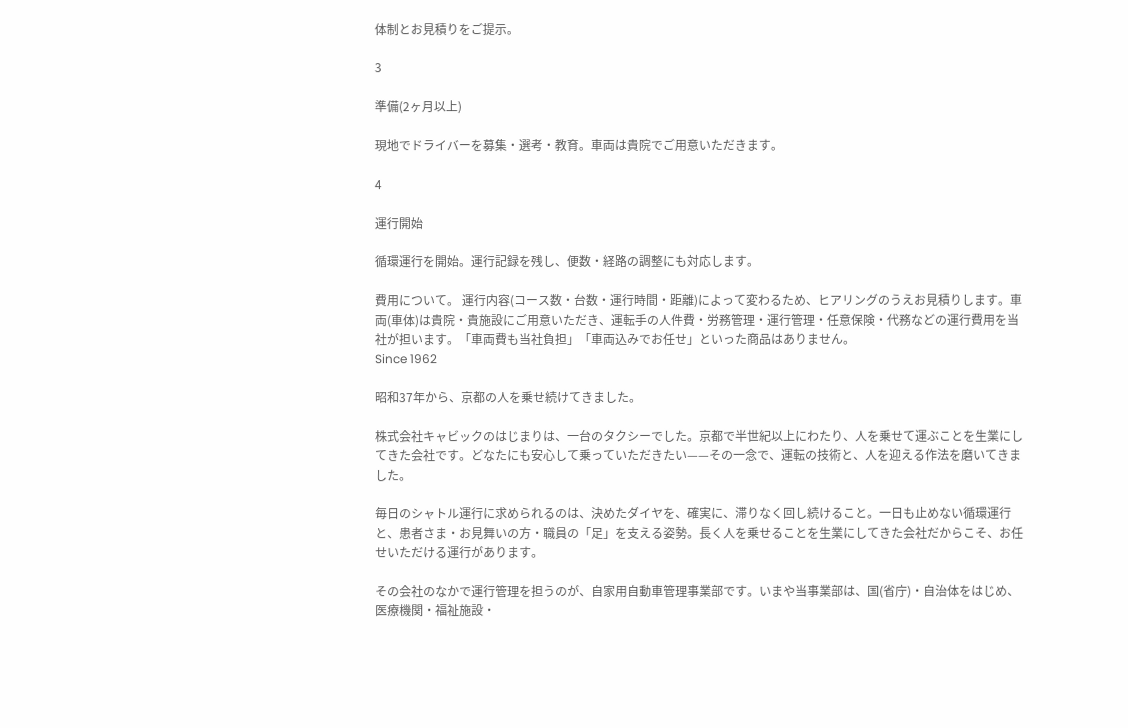体制とお見積りをご提示。

3

準備(2ヶ月以上)

現地でドライバーを募集・選考・教育。車両は貴院でご用意いただきます。

4

運行開始

循環運行を開始。運行記録を残し、便数・経路の調整にも対応します。

費用について。 運行内容(コース数・台数・運行時間・距離)によって変わるため、ヒアリングのうえお見積りします。車両(車体)は貴院・貴施設にご用意いただき、運転手の人件費・労務管理・運行管理・任意保険・代務などの運行費用を当社が担います。「車両費も当社負担」「車両込みでお任せ」といった商品はありません。
Since 1962

昭和37年から、京都の人を乗せ続けてきました。

株式会社キャビックのはじまりは、一台のタクシーでした。京都で半世紀以上にわたり、人を乗せて運ぶことを生業にしてきた会社です。どなたにも安心して乗っていただきたい——その一念で、運転の技術と、人を迎える作法を磨いてきました。

毎日のシャトル運行に求められるのは、決めたダイヤを、確実に、滞りなく回し続けること。一日も止めない循環運行と、患者さま・お見舞いの方・職員の「足」を支える姿勢。長く人を乗せることを生業にしてきた会社だからこそ、お任せいただける運行があります。

その会社のなかで運行管理を担うのが、自家用自動車管理事業部です。いまや当事業部は、国(省庁)・自治体をはじめ、医療機関・福祉施設・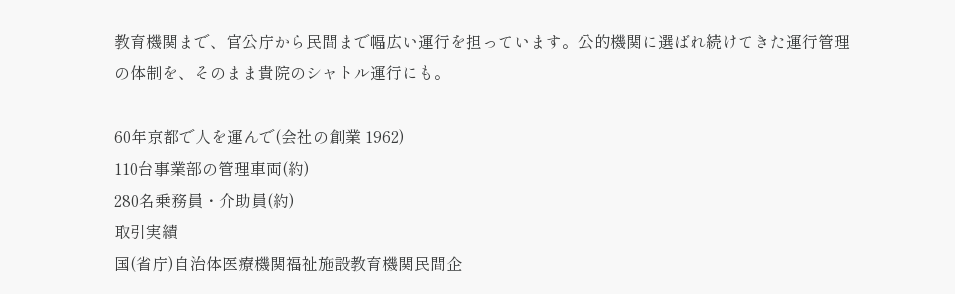教育機関まで、官公庁から民間まで幅広い運行を担っています。公的機関に選ばれ続けてきた運行管理の体制を、そのまま貴院のシャトル運行にも。

60年京都で人を運んで(会社の創業 1962)
110台事業部の管理車両(約)
280名乗務員・介助員(約)
取引実績
国(省庁)自治体医療機関福祉施設教育機関民間企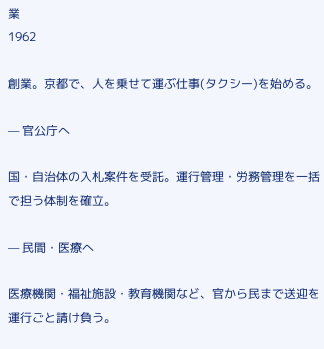業
1962

創業。京都で、人を乗せて運ぶ仕事(タクシー)を始める。

— 官公庁へ

国・自治体の入札案件を受託。運行管理・労務管理を一括で担う体制を確立。

— 民間・医療へ

医療機関・福祉施設・教育機関など、官から民まで送迎を運行ごと請け負う。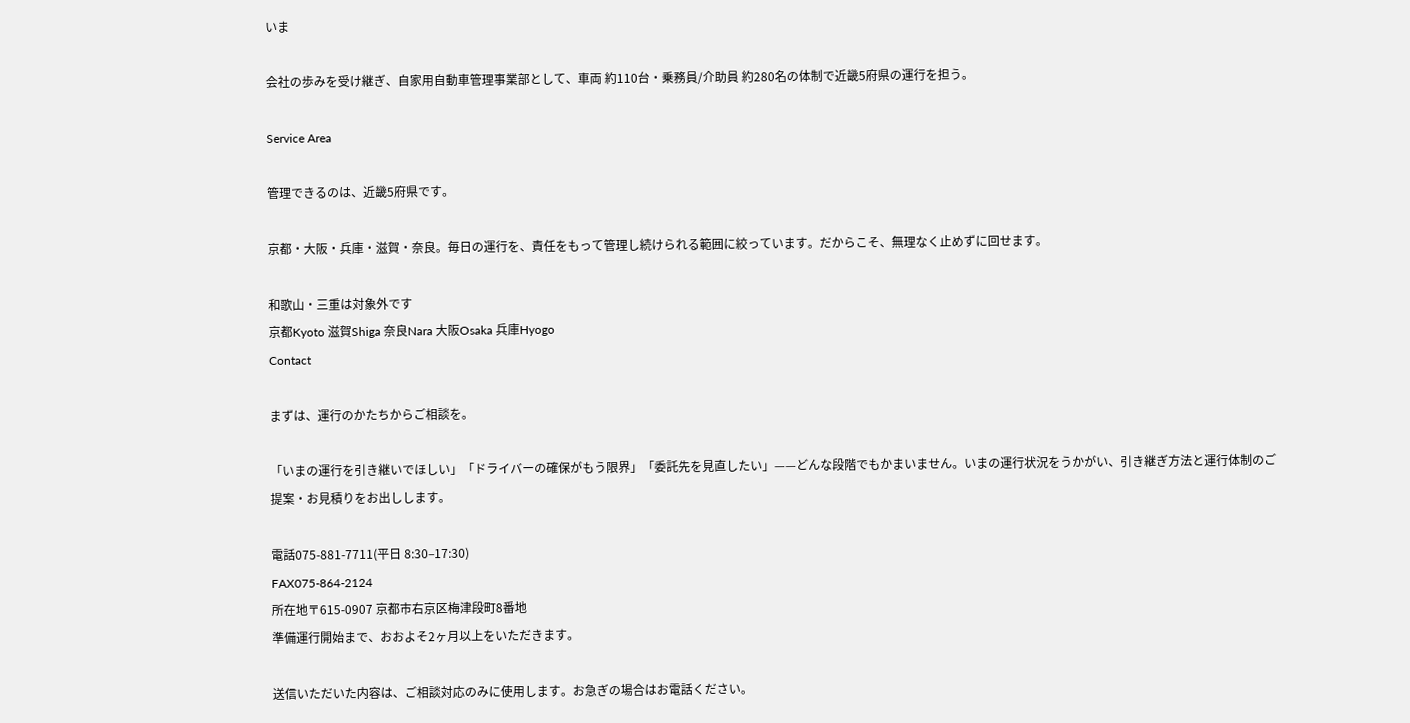いま

会社の歩みを受け継ぎ、自家用自動車管理事業部として、車両 約110台・乗務員/介助員 約280名の体制で近畿5府県の運行を担う。

Service Area

管理できるのは、近畿5府県です。

京都・大阪・兵庫・滋賀・奈良。毎日の運行を、責任をもって管理し続けられる範囲に絞っています。だからこそ、無理なく止めずに回せます。

和歌山・三重は対象外です
京都Kyoto 滋賀Shiga 奈良Nara 大阪Osaka 兵庫Hyogo
Contact

まずは、運行のかたちからご相談を。

「いまの運行を引き継いでほしい」「ドライバーの確保がもう限界」「委託先を見直したい」——どんな段階でもかまいません。いまの運行状況をうかがい、引き継ぎ方法と運行体制のご提案・お見積りをお出しします。

電話075-881-7711(平日 8:30–17:30)
FAX075-864-2124
所在地〒615-0907 京都市右京区梅津段町8番地
準備運行開始まで、おおよそ2ヶ月以上をいただきます。

送信いただいた内容は、ご相談対応のみに使用します。お急ぎの場合はお電話ください。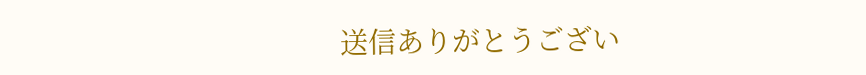送信ありがとうござい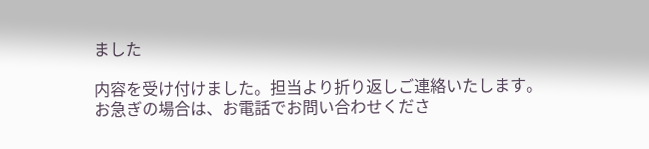ました

内容を受け付けました。担当より折り返しご連絡いたします。
お急ぎの場合は、お電話でお問い合わせくださ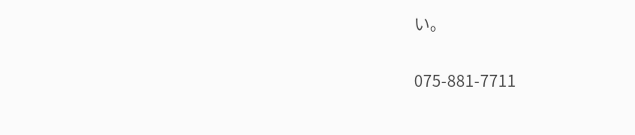い。

075-881-7711